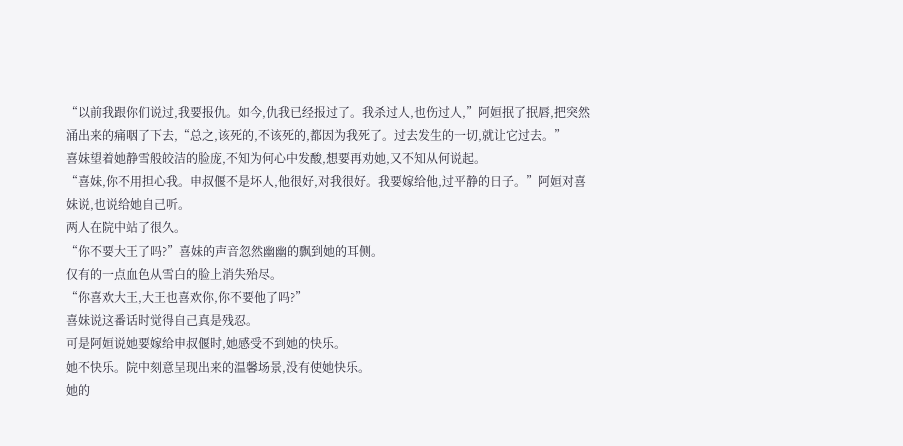“以前我跟你们说过,我要报仇。如今,仇我已经报过了。我杀过人,也伤过人,”阿姮抿了抿唇,把突然涌出来的痛咽了下去,“总之,该死的,不该死的,都因为我死了。过去发生的一切,就让它过去。”
喜妹望着她静雪般皎洁的脸庞,不知为何心中发酸,想要再劝她,又不知从何说起。
“喜妹,你不用担心我。申叔偃不是坏人,他很好,对我很好。我要嫁给他,过平静的日子。”阿姮对喜妹说,也说给她自己听。
两人在院中站了很久。
“你不要大王了吗?”喜妹的声音忽然幽幽的飘到她的耳侧。
仅有的一点血色从雪白的脸上消失殆尽。
“你喜欢大王,大王也喜欢你,你不要他了吗?”
喜妹说这番话时觉得自己真是残忍。
可是阿姮说她要嫁给申叔偃时,她感受不到她的快乐。
她不快乐。院中刻意呈现出来的温馨场景,没有使她快乐。
她的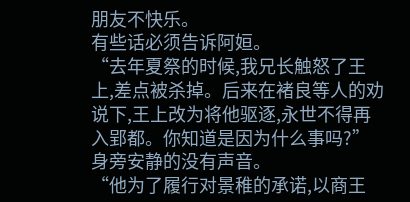朋友不快乐。
有些话必须告诉阿姮。
“去年夏祭的时候,我兄长触怒了王上,差点被杀掉。后来在褚良等人的劝说下,王上改为将他驱逐,永世不得再入郢都。你知道是因为什么事吗?”
身旁安静的没有声音。
“他为了履行对景稚的承诺,以商王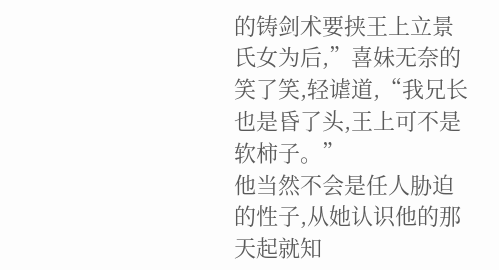的铸剑术要挟王上立景氏女为后,”喜妹无奈的笑了笑,轻谑道,“我兄长也是昏了头,王上可不是软柿子。”
他当然不会是任人胁迫的性子,从她认识他的那天起就知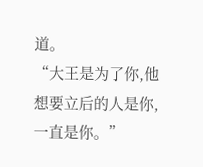道。
“大王是为了你,他想要立后的人是你,一直是你。”